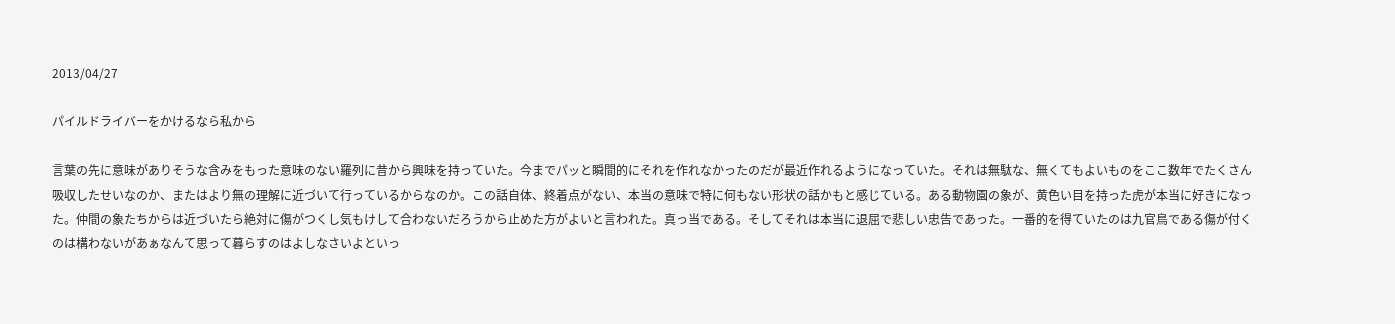2013/04/27

パイルドライバーをかけるなら私から

言葉の先に意味がありそうな含みをもった意味のない羅列に昔から興味を持っていた。今までパッと瞬間的にそれを作れなかったのだが最近作れるようになっていた。それは無駄な、無くてもよいものをここ数年でたくさん吸収したせいなのか、またはより無の理解に近づいて行っているからなのか。この話自体、終着点がない、本当の意味で特に何もない形状の話かもと感じている。ある動物園の象が、黄色い目を持った虎が本当に好きになった。仲間の象たちからは近づいたら絶対に傷がつくし気もけして合わないだろうから止めた方がよいと言われた。真っ当である。そしてそれは本当に退屈で悲しい忠告であった。一番的を得ていたのは九官鳥である傷が付くのは構わないがあぁなんて思って暮らすのはよしなさいよといっ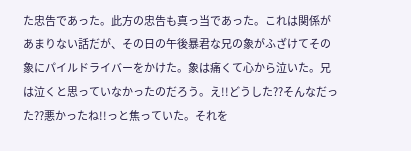た忠告であった。此方の忠告も真っ当であった。これは関係があまりない話だが、その日の午後暴君な兄の象がふざけてその象にパイルドライバーをかけた。象は痛くて心から泣いた。兄は泣くと思っていなかったのだろう。え!!どうした??そんなだった??悪かったね!!っと焦っていた。それを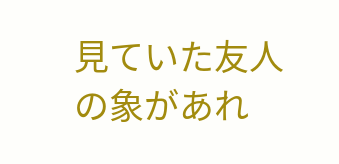見ていた友人の象があれ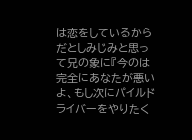は恋をしているからだとしみじみと思って兄の象に『今のは完全にあなたが悪いよ、もし次にパイルドライバーをやりたく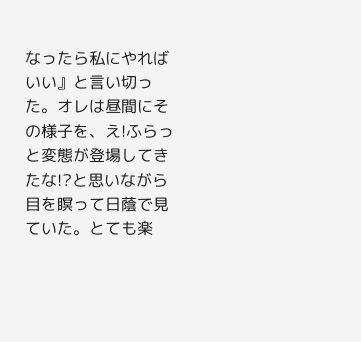なったら私にやればいい』と言い切った。オレは昼間にその様子を、え!ふらっと変態が登場してきたな!?と思いながら目を瞑って日蔭で見ていた。とても楽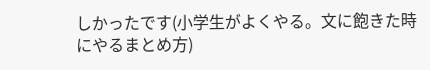しかったです(小学生がよくやる。文に飽きた時にやるまとめ方)